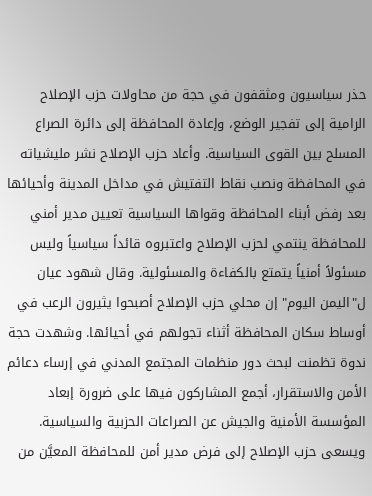حذر سياسيون ومثقفون في حجة من محاولات حزب الإصلاح الرامية إلى تفجير الوضع، وإعادة المحافظة إلى دائرة الصراع المسلح بين القوى السياسية. وأعاد حزب الإصلاح نشر مليشياته في المحافظة ونصب نقاط التفتيش في مداخل المدينة وأحيائها بعد رفض أبناء المحافظة وقواها السياسية تعيين مدير أمني للمحافظة ينتمي لحزب الإصلاح واعتبروه قائداً سياسياً وليس مسئولاً أمنياً يتمتع بالكفاءة والمسئولية. وقال شهود عيان ل"اليمن اليوم" إن محلي حزب الإصلاح أصبحوا يثيرون الرعب في أوساط سكان المحافظة أثناء تجولهم في أحيائها. وشهدت حجة ندوة تظمنت لبحث دور منظمات المجتمع المدني في إرساء دعائم الأمن والاستقرار، أجمع المشاركون فيها على ضرورة إبعاد المؤسسة الأمنية والجيش عن الصراعات الحزبية والسياسية. ويسعى حزب الإصلاح إلى فرض مدير أمن للمحافظة المعيَّن من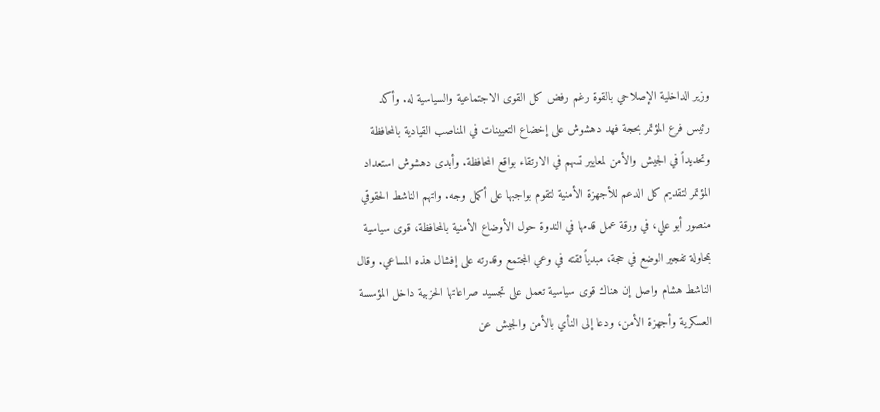وزير الداخلية الإصلاحي بالقوة رغم رفض كل القوى الاجتماعية والسياسية له. وأكد رئيس فرع المؤتمر بحجة فهد دهشوش على إخضاع التعيينات في المناصب القيادية بالمحافظة وتحديداً في الجيش والأمن لمعايير تسهم في الارتقاء بواقع المحافظة. وأبدى دهشوش استعداد المؤتمر لتقديم كل الدعم للأجهزة الأمنية لتقوم بواجبها على أكمل وجه. واتهم الناشط الحقوقي منصور أبو علي، في ورقة عمل قدمها في الندوة حول الأوضاع الأمنية بالمحافظة، قوى سياسية بمحاولة تفجير الوضع في حجة، مبدياً ثقته في وعي المجتمع وقدرته على إفشال هذه المساعي. وقال الناشط هشام واصل إن هناك قوى سياسية تعمل على تجسيد صراعاتها الحزبية داخل المؤسسة العسكرية وأجهزة الأمن، ودعا إلى النأي بالأمن والجيش عن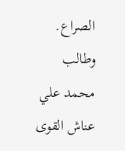الصراع. وطالب محمد علي عناش القوى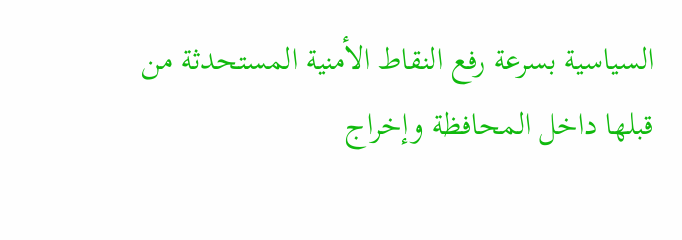السياسية بسرعة رفع النقاط الأمنية المستحدثة من قبلها داخل المحافظة وإخراج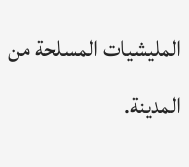المليشيات المسلحة من المدينة.